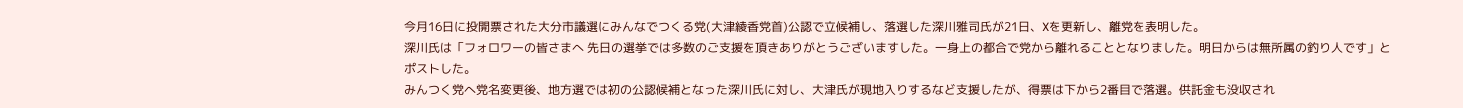今月16日に投開票された大分市議選にみんなでつくる党(大津綾香党首)公認で立候補し、落選した深川雅司氏が21日、Xを更新し、離党を表明した。
深川氏は「フォロワーの皆さまへ 先日の選挙では多数のご支援を頂きありがとうございますした。一身上の都合で党から離れることとなりました。明日からは無所属の釣り人です」とポストした。
みんつく党へ党名変更後、地方選では初の公認候補となった深川氏に対し、大津氏が現地入りするなど支援したが、得票は下から2番目で落選。供託金も没収され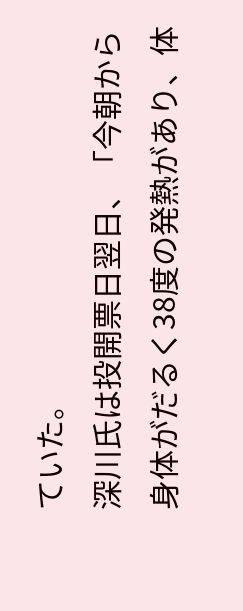ていた。
深川氏は投開票日翌日、「今朝から身体がだるく38度の発熱があり、体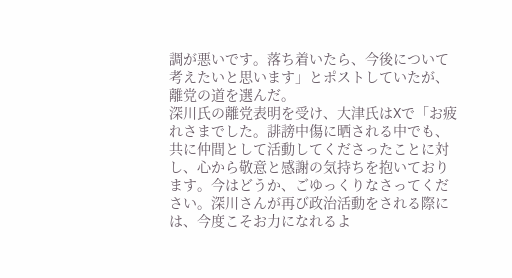調が悪いです。落ち着いたら、今後について考えたいと思います」とポストしていたが、離党の道を選んだ。
深川氏の離党表明を受け、大津氏はXで「お疲れさまでした。誹謗中傷に晒される中でも、共に仲間として活動してくださったことに対し、心から敬意と感謝の気持ちを抱いております。今はどうか、ごゆっくりなさってください。深川さんが再び政治活動をされる際には、今度こそお力になれるよ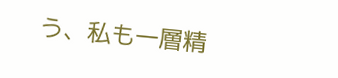う、私も一層精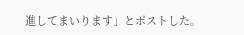進してまいります」とポストした。